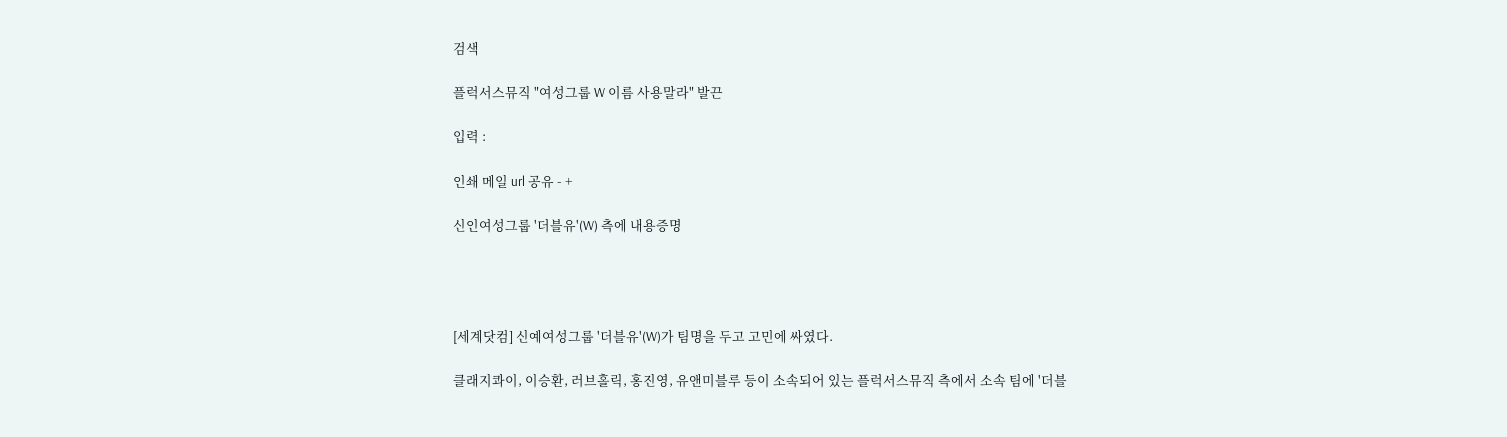검색

플럭서스뮤직 "여성그룹 W 이름 사용말라" 발끈

입력 :

인쇄 메일 url 공유 - +

신인여성그룹 '더블유'(W) 측에 내용증명




[세계닷컴] 신예여성그룹 '더블유'(W)가 팀명을 두고 고민에 싸였다.

클래지콰이, 이승환, 러브홀릭, 홍진영, 유앤미블루 등이 소속되어 있는 플럭서스뮤직 측에서 소속 팀에 '더블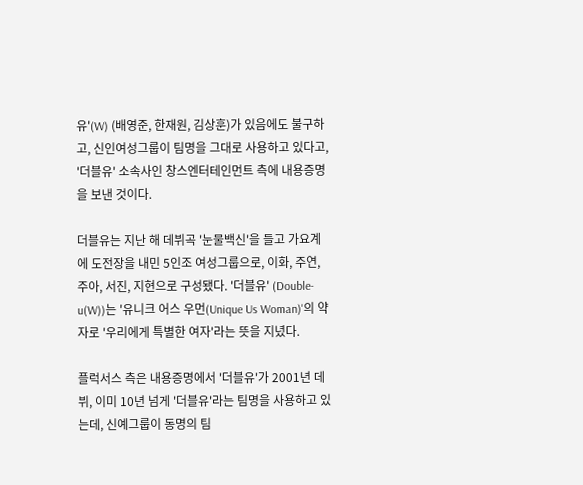유'(W) (배영준, 한재원, 김상훈)가 있음에도 불구하고, 신인여성그룹이 팀명을 그대로 사용하고 있다고, '더블유' 소속사인 창스엔터테인먼트 측에 내용증명을 보낸 것이다.

더블유는 지난 해 데뷔곡 '눈물백신'을 들고 가요계에 도전장을 내민 5인조 여성그룹으로, 이화, 주연, 주아, 서진, 지현으로 구성됐다. '더블유' (Double-u(W))는 '유니크 어스 우먼(Unique Us Woman)'의 약자로 '우리에게 특별한 여자'라는 뜻을 지녔다.

플럭서스 측은 내용증명에서 '더블유'가 2001년 데뷔, 이미 10년 넘게 '더블유'라는 팀명을 사용하고 있는데, 신예그룹이 동명의 팀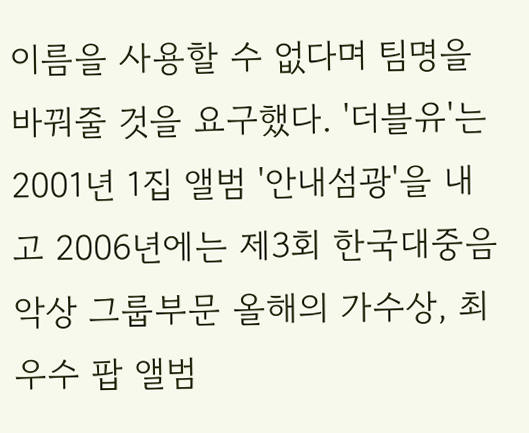이름을 사용할 수 없다며 팀명을 바꿔줄 것을 요구했다. '더블유'는 2001년 1집 앨범 '안내섬광'을 내고 2006년에는 제3회 한국대중음악상 그룹부문 올해의 가수상, 최우수 팝 앨범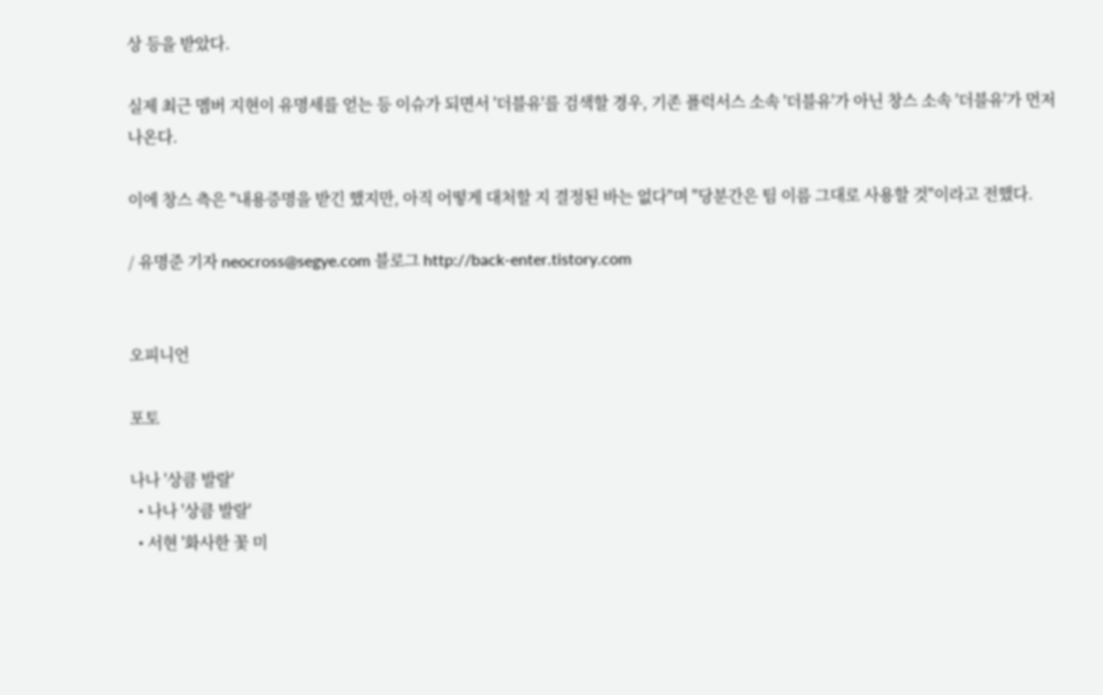상 등을 받았다.

실제 최근 멤버 지현이 유명세를 얻는 등 이슈가 되면서 '더블유'를 검색할 경우, 기존 플럭서스 소속 '더블유'가 아닌 창스 소속 '더블유'가 먼저 나온다.

이에 창스 측은 "내용증명을 받긴 했지만, 아직 어떻게 대처할 지 결정된 바는 없다"며 "당분간은 팀 이름 그대로 사용할 것"이라고 전했다.

/ 유명준 기자 neocross@segye.com 블로그 http://back-enter.tistory.com


오피니언

포토

나나 '상큼 발랄'
  • 나나 '상큼 발랄'
  • 서현 '화사한 꽃 미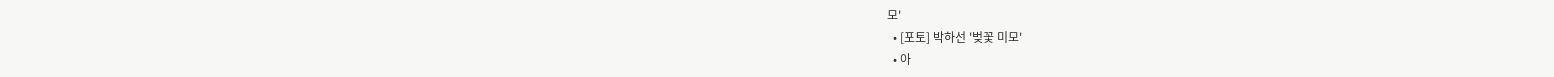모'
  • [포토] 박하선 '벚꽃 미모'
  • 아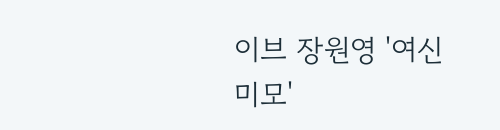이브 장원영 '여신 미모'